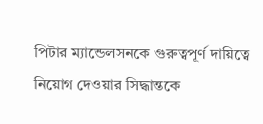পিটার ম্যান্ডেলসনকে গুরুত্বপূর্ণ দায়িত্বে নিয়োগ দেওয়ার সিদ্ধান্তকে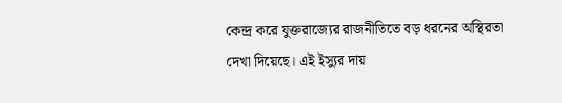কেন্দ্র করে যুক্তরাজ্যের রাজনীতিতে বড় ধরনের অস্থিরতা দেখা দিয়েছে। এই ইস্যুর দায়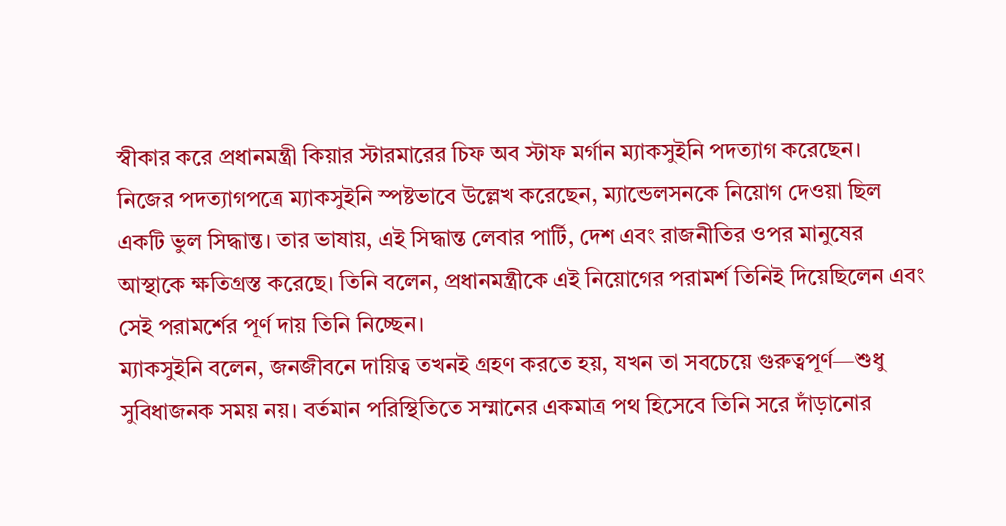স্বীকার করে প্রধানমন্ত্রী কিয়ার স্টারমারের চিফ অব স্টাফ মর্গান ম্যাকসুইনি পদত্যাগ করেছেন।
নিজের পদত্যাগপত্রে ম্যাকসুইনি স্পষ্টভাবে উল্লেখ করেছেন, ম্যান্ডেলসনকে নিয়োগ দেওয়া ছিল একটি ভুল সিদ্ধান্ত। তার ভাষায়, এই সিদ্ধান্ত লেবার পার্টি, দেশ এবং রাজনীতির ওপর মানুষের আস্থাকে ক্ষতিগ্রস্ত করেছে। তিনি বলেন, প্রধানমন্ত্রীকে এই নিয়োগের পরামর্শ তিনিই দিয়েছিলেন এবং সেই পরামর্শের পূর্ণ দায় তিনি নিচ্ছেন।
ম্যাকসুইনি বলেন, জনজীবনে দায়িত্ব তখনই গ্রহণ করতে হয়, যখন তা সবচেয়ে গুরুত্বপূর্ণ—শুধু সুবিধাজনক সময় নয়। বর্তমান পরিস্থিতিতে সম্মানের একমাত্র পথ হিসেবে তিনি সরে দাঁড়ানোর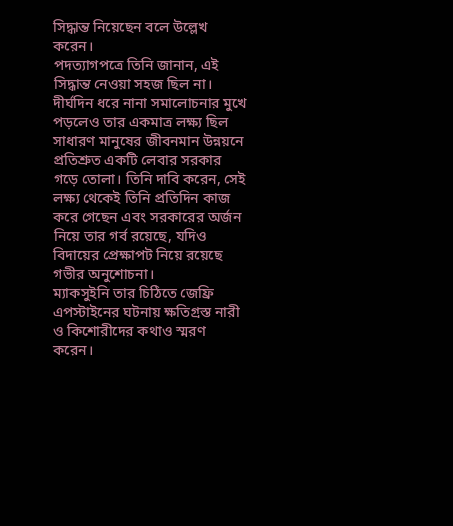সিদ্ধান্ত নিয়েছেন বলে উল্লেখ করেন।
পদত্যাগপত্রে তিনি জানান, এই সিদ্ধান্ত নেওয়া সহজ ছিল না। দীর্ঘদিন ধরে নানা সমালোচনার মুখে পড়লেও তার একমাত্র লক্ষ্য ছিল সাধারণ মানুষের জীবনমান উন্নয়নে প্রতিশ্রুত একটি লেবার সরকার গড়ে তোলা। তিনি দাবি করেন, সেই লক্ষ্য থেকেই তিনি প্রতিদিন কাজ করে গেছেন এবং সরকারের অর্জন নিয়ে তার গর্ব রয়েছে, যদিও বিদায়ের প্রেক্ষাপট নিয়ে রয়েছে গভীর অনুশোচনা।
ম্যাকসুইনি তার চিঠিতে জেফ্রি এপস্টাইনের ঘটনায় ক্ষতিগ্রস্ত নারী ও কিশোরীদের কথাও স্মরণ করেন।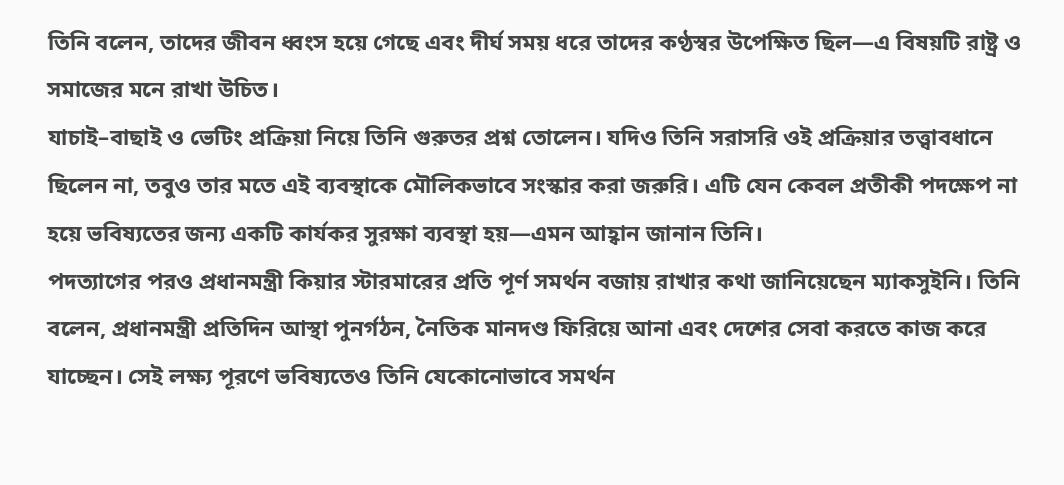তিনি বলেন, তাদের জীবন ধ্বংস হয়ে গেছে এবং দীর্ঘ সময় ধরে তাদের কণ্ঠস্বর উপেক্ষিত ছিল—এ বিষয়টি রাষ্ট্র ও সমাজের মনে রাখা উচিত।
যাচাই–বাছাই ও ভেটিং প্রক্রিয়া নিয়ে তিনি গুরুতর প্রশ্ন তোলেন। যদিও তিনি সরাসরি ওই প্রক্রিয়ার তত্ত্বাবধানে ছিলেন না, তবুও তার মতে এই ব্যবস্থাকে মৌলিকভাবে সংস্কার করা জরুরি। এটি যেন কেবল প্রতীকী পদক্ষেপ না হয়ে ভবিষ্যতের জন্য একটি কার্যকর সুরক্ষা ব্যবস্থা হয়—এমন আহ্বান জানান তিনি।
পদত্যাগের পরও প্রধানমন্ত্রী কিয়ার স্টারমারের প্রতি পূর্ণ সমর্থন বজায় রাখার কথা জানিয়েছেন ম্যাকসুইনি। তিনি বলেন, প্রধানমন্ত্রী প্রতিদিন আস্থা পুনর্গঠন, নৈতিক মানদণ্ড ফিরিয়ে আনা এবং দেশের সেবা করতে কাজ করে যাচ্ছেন। সেই লক্ষ্য পূরণে ভবিষ্যতেও তিনি যেকোনোভাবে সমর্থন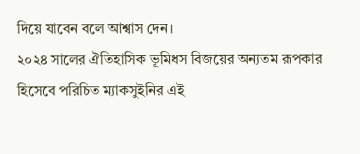দিয়ে যাবেন বলে আশ্বাস দেন।
২০২৪ সালের ঐতিহাসিক ভূমিধস বিজয়ের অন্যতম রূপকার হিসেবে পরিচিত ম্যাকসুইনির এই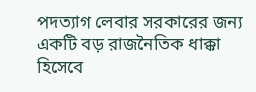পদত্যাগ লেবার সরকারের জন্য একটি বড় রাজনৈতিক ধাক্কা হিসেবে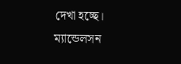দেখা হচ্ছে। ম্যান্ডেলসন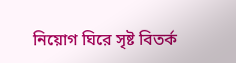নিয়োগ ঘিরে সৃষ্ট বিতর্ক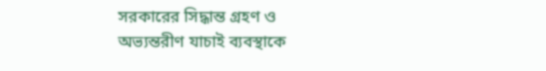সরকারের সিদ্ধান্ত গ্রহণ ও অভ্যন্তরীণ যাচাই ব্যবস্থাকে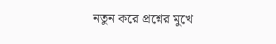নতুন করে প্রশ্নের মুখে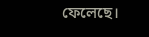ফেলেছে।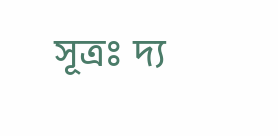সূত্রঃ দ্য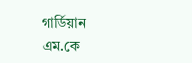গার্ডিয়ান
এম.কে